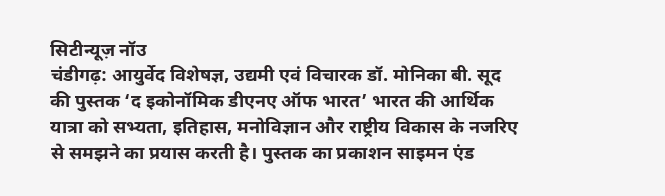सिटीन्यूज़ नॉउ
चंडीगढ़: आयुर्वेद विशेषज्ञ, उद्यमी एवं विचारक डॉ. मोनिका बी. सूद की पुस्तक ‘द इकोनॉमिक डीएनए ऑफ भारत’ भारत की आर्थिक यात्रा को सभ्यता, इतिहास, मनोविज्ञान और राष्ट्रीय विकास के नजरिए से समझने का प्रयास करती है। पुस्तक का प्रकाशन साइमन एंड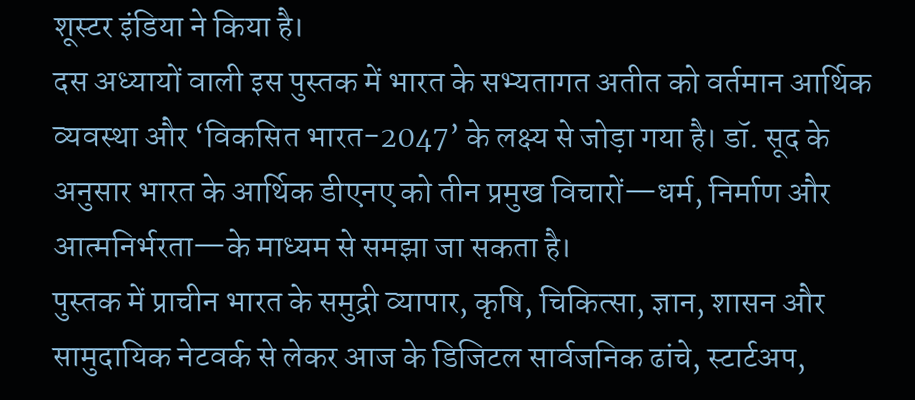शूस्टर इंडिया ने किया है।
दस अध्यायों वाली इस पुस्तक में भारत के सभ्यतागत अतीत को वर्तमान आर्थिक व्यवस्था और ‘विकसित भारत-2047’ के लक्ष्य से जोड़ा गया है। डॉ. सूद के अनुसार भारत के आर्थिक डीएनए को तीन प्रमुख विचारों—धर्म, निर्माण और आत्मनिर्भरता—के माध्यम से समझा जा सकता है।
पुस्तक में प्राचीन भारत के समुद्री व्यापार, कृषि, चिकित्सा, ज्ञान, शासन और सामुदायिक नेटवर्क से लेकर आज के डिजिटल सार्वजनिक ढांचे, स्टार्टअप,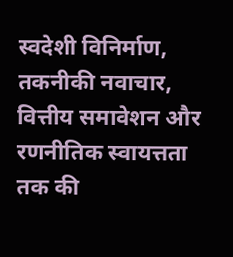स्वदेशी विनिर्माण, तकनीकी नवाचार, वित्तीय समावेशन और रणनीतिक स्वायत्तता तक की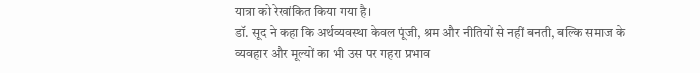यात्रा को रेखांकित किया गया है।
डॉ. सूद ने कहा कि अर्थव्यवस्था केवल पूंजी, श्रम और नीतियों से नहीं बनती, बल्कि समाज के व्यवहार और मूल्यों का भी उस पर गहरा प्रभाव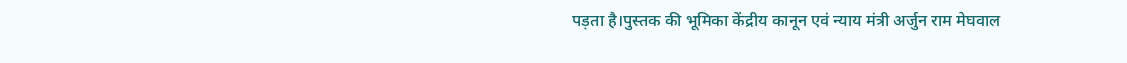पड़ता है।पुस्तक की भूमिका केंद्रीय कानून एवं न्याय मंत्री अर्जुन राम मेघवाल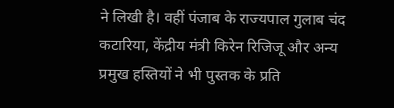ने लिखी है। वहीं पंजाब के राज्यपाल गुलाब चंद कटारिया, केंद्रीय मंत्री किरेन रिजिजू और अन्य प्रमुख हस्तियों ने भी पुस्तक के प्रति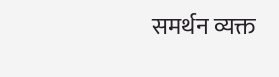समर्थन व्यक्त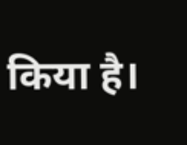किया है।